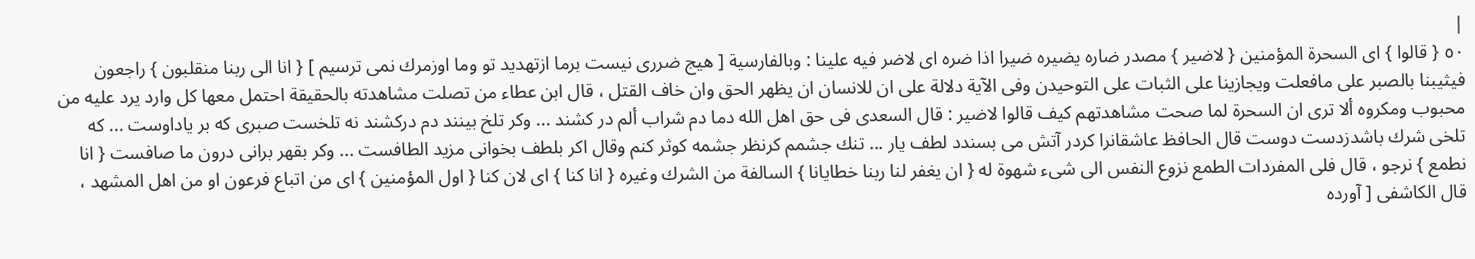|
٥٠ { قالوا } اى السحرة المؤمنين { لاضير } مصدر ضاره يضيره ضيرا اذا ضره اى لاضر فيه علينا : وبالفارسية [ هيج ضررى نيست برما ازتهديد تو وما اوزمرك نمى ترسيم ] { انا الى ربنا منقلبون } راجعون فيثيبنا بالصبر على مافعلت ويجازينا على الثبات على التوحيدن وفى الآية دلالة على ان للانسان ان يظهر الحق وان خاف القتل ، قال ابن عطاء من تصلت مشاهدته بالحقيقة احتمل معها كل وارد يرد عليه من محبوب ومكروه ألا ترى ان السحرة لما صحت مشاهدتهم كيف قالوا لاضير : قال السعدى فى حق اهل الله دما دم شراب ألم در كشند ... وكر تلخ بينند دم دركشند نه تلخست صبرى كه بر ياداوست ... كه تلخى شرك باشدزدست دوست قال الحافظ عاشقانرا كردر آتش مى بسندد لطف يار ... تنك جشمم كرنظر جشمه كوثر كنم وقال اكر بلطف بخوانى مزيد الطافست ... وكر بقهر برانى درون ما صافست { انا نطمع } نرجو ، قال فلى المفردات الطمع نزوع النفس الى شىء شهوة له { ان يغفر لنا ربنا خطايانا } السالفة من الشرك وغيره { انا كنا } اى لان كنا { اول المؤمنين } اى من اتباع فرعون او من اهل المشهد ، قال الكاشفى [ آورده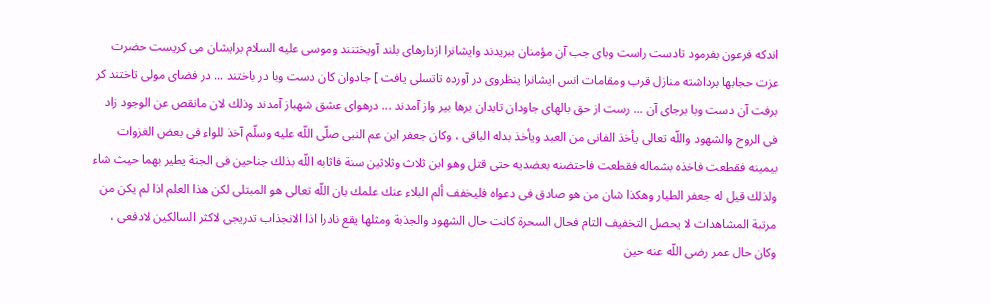اندكه فرعون بفرمود تادست راست وباى جب آن مؤمنان ببريدند وايشانرا ازدارهاى بلند آويختنند وموسى عليه السلام برايشان مى كريست حضرت عزت حجابها برداشته منازل قرب ومقامات انس ايشانرا ينظروى در آورده تاتسلى يافت ] جادوان كان دست وبا در باختند ... در فضاى مولى تاختند كر برفت آن دست وبا برجاى آن ... رست از حق بالهاى جاودان تابدان برها بير واز آمدند ... درهواى عشق شهباز آمدند وذلك لان مانقص عن الوجود زاد فى الروح والشهود واللّه تعالى يأخذ الفانى من العبد ويأخذ بدله الباقى ، وكان جعفر ابن عم النبى صلّى اللّه عليه وسلّم آخذ للواء فى بعض الغزوات بيمينه فقطعت فاخذه بشماله فقطعت فاحتضنه بعضديه حتى قتل وهو ابن ثلاث وثلاثين سنة فاثابه اللّه بذلك جناحين فى الجنة يطير بهما حيث شاء ولذلك قيل له جعفر الطيار وهكذا شان من هو صادق فى دعواه فليخفف ألم البلاء عنك علمك بان اللّه تعالى هو المبتلى لكن هذا العلم اذا لم يكن من مرتبة المشاهدات لا يحصل التخفيف التام فحال السحرة كانت حال الشهود والجذبة ومثلها يقع نادرا اذا الانجذاب تدريجى لاكثر السالكين لادفعى ، وكان حال عمر رضى اللّه عنه حين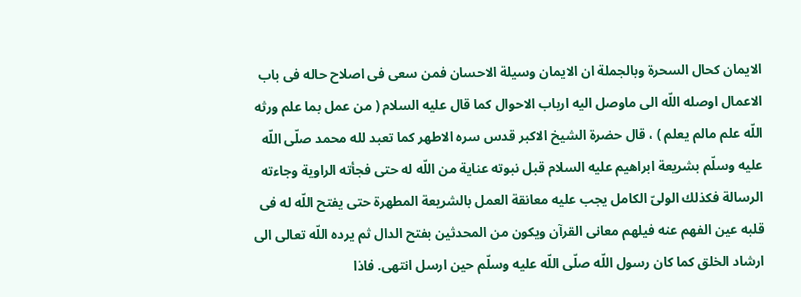الايمان كحال السحرة وبالجملة ان الايمان وسيلة الاحسان فمن سعى فى اصلاح حاله فى باب الاعمال اوصله اللّه الى ماوصل اليه ارباب الاحوال كما قال عليه السلام ( من عمل بما علم ورثه اللّه علم مالم يعلم ) ، قال حضرة الشيخ الاكبر قدس سره الاطهر كما تعبد لله محمد صلّى اللّه عليه وسلّم بشريعة ابراهيم عليه السلام قبل نبوته عناية من اللّه له حتى فجأته الراوية وجاءته الرسالة فكذلك الولىّ الكامل يجب عليه معانقة العمل بالشريعة المطهرة حتى يفتح اللّه له فى قلبه عين الفهم عنه فيلهم معانى القرآن ويكون من المحدثين بفتح الدال ثم يرده اللّه تعالى الى ارشاد الخلق كما كان رسول اللّه صلّى اللّه عليه وسلّم حين ارسل انتهى. فاذا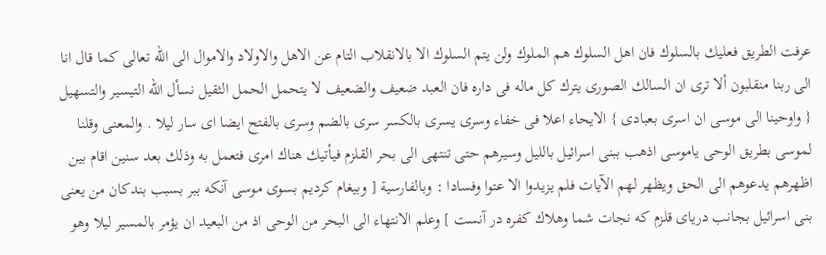عرفت الطريق فعليك بالسلوك فان اهل السلوك هم الملوك ولن يتم السلوك الا بالانقلاب التام عن الاهل والاولاد والاموال الى اللّه تعالى كما قال انا الى ربنا منقلبون ألا ترى ان السالك الصورى يترك كل ماله فى داره فان العبد ضعيف والضعيف لا يتحمل الحمل الثقيل نسأل اللّه التيسير والتسهيل { واوحينا الى موسى ان اسرى بعبادى } الايحاء اعلا فى خفاء وسرى يسرى بالكسر سرى بالضم وسرى بالفتح ايضا اى سار ليلا . والمعنى وقلنا لموسى بطريق الوحى ياموسى اذهب ببنى اسرائيل بالليل وسيرهم حتى تنتهى الى بحر القلزم فيأتيك هناك امرى فتعمل به وذلك بعد سنين اقام بين اظهرهم يدعوهم الى الحق ويظهر لهم الآيات فلم يزيدوا الا عتوا وفسادا : وبالفارسية [ وبيغام كرديم بسوى موسى آنكه ببر بسبب بندكان من يعنى بنى اسرائيل بجانب درياى قلزم كه نجات شما وهلاك كفره در آنست ] وعلم الانتهاء الى البحر من الوحى اذ من البعيد ان يؤمر بالمسير ليلا وهو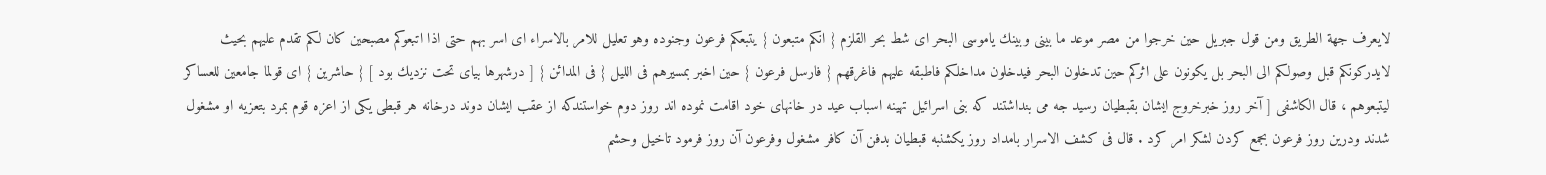لايعرف جهة الطريق ومن قول جبريل حين خرجوا من مصر موعد ما بينى وبينك ياموسى البحر اى شط بحر القلزم { انكم متبعون } يتبعكم فرعون وجنوده وهو تعليل للامر بالاسراء اى اسر بهم حتى اذا اتبعوكم مصبحين كان لكم تقدم عليهم بحيث لايدركونكم قبل وصولكم الى البحر بل يكونون على اثركم حين تدخلون البحر فيدخلون مداخلكم فاطبقه عليهم فاغرقهم { فارسل فرعون } حين اخبر بمسيرهم فى الليل { فى المدائن } [ درشهرها بياى تحت نزديك بود ] { حاشرين } اى قولما جامعين للعساكر ليتبعوهم ، قال الكاشفى [ آخر روز خبرخروج ايشان بقبطيان رسيد جه مى بنداشتند كه بنى اسرائيل تهينه اسباب عيد در خانهاى خود اقامت نموده اند روز دوم خواستندكه از عقب ايشان دوند درخانه هر قبطى يكى از اعزه قوم بمرد بتعزيه او مشغول شدند ودرين روز فرعون بجمع كردن لشكر امر كرد . قال فى كشف الاسرار بامداد روز يكشنبه قبطيان بدفن آن كافر مشغول وفرعون آن روز فرمود تاخيل وحشم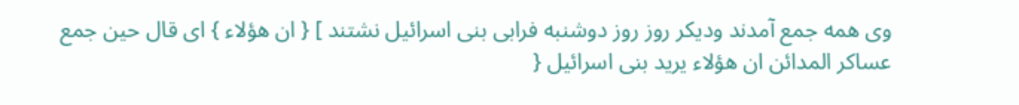وى همه جمع آمدند وديكر روز روز دوشنبه فرابى بنى اسرائيل نشتند ] { ان هؤلاء } اى قال حين جمع عساكر المدائن ان هؤلاء يريد بنى اسرائيل {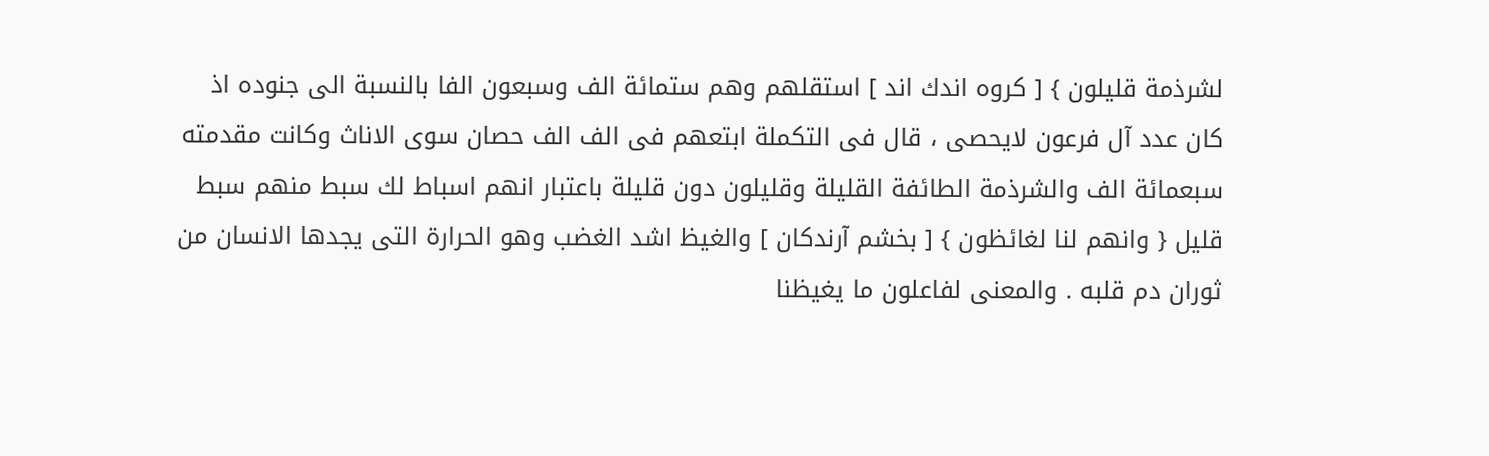لشرذمة قليلون } [ كروه اندك اند ] استقلهم وهم ستمائة الف وسبعون الفا بالنسبة الى جنوده اذ كان عدد آل فرعون لايحصى ، قال فى التكملة ابتعهم فى الف الف حصان سوى الاناث وكانت مقدمته سبعمائة الف والشرذمة الطائفة القليلة وقليلون دون قليلة باعتبار انهم اسباط لك سبط منهم سبط قليل { وانهم لنا لغائظون } [ بخشم آرندكان ] والغيظ اشد الغضب وهو الحرارة التى يجدها الانسان من ثوران دم قلبه . والمعنى لفاعلون ما يغيظنا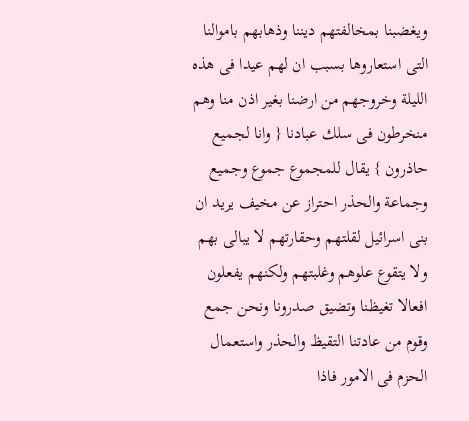ويغضبنا بمخالفتهم ديننا وذهابهم باموالنا التى استعاروها بسبب ان لهم عيدا فى هذه الليلة وخروجهم من ارضنا بغير اذن منا وهم منخرطون فى سلك عبادنا { وانا لجميع حاذرون } يقال للمجموع جموع وجميع وجماعة والحذر احتراز عن مخيف يريد ان بنى اسرائيل لقلتهم وحقارتهم لا يبالى بهم ولا يتقوع علوهم وغلبتهم ولكنهم يفعلون افعالا تغيظنا وتضيق صدرونا ونحن جمع وقوم من عادتنا التقيظ والحذر واستعمال الحزم فى الامور فاذا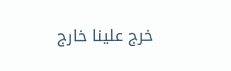خرج علينا خارج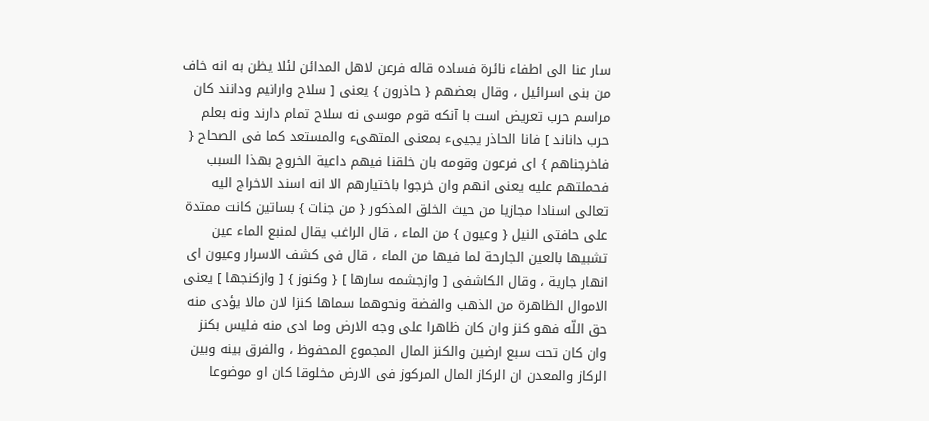سار عنا الى اطفاء نائرة فساده قاله فرعن لاهل المدائن لئلا يظن به انه خاف من بنى اسرائيل ، وقال بعضهم { حاذرون } يعنى [ سلاح وارانيم ودانند كان مراسم حرب تعريض است با آنكه قوم موسى نه سلاح تمام دارند ونه بعلم حرب داناند ] فانا الحاذر يجيىء بمعنى المتهىء والمستعد كما فى الصحاح { فاخرجناهم } اى فرعون وقومه بان خلقنا فيهم داعية الخروج بهذا السبب فحملتهم عليه يعنى انهم وان خرجوا باختيارهم الا انه اسند الاخراج اليه تعالى اسنادا مجازيا من حيث الخلق المذكور { من جنات } بساتين كانت ممتدة على حافتى النيل { وعيون } من الماء ، قال الراغب يقال لمنبع الماء عين تشبيها بالعين الجارحة لما فيها من الماء ، قال فى كشف الاسرار وعيون اى انهار جارية ، وقال الكاشفى [ وازجشمه سارها ] { وكنوز } [ وازكنجها ] يعنى الاموال الظاهرة من الذهب والفضة ونحوهما سماها كنزا لان مالا يؤدى منه حق اللّه فهو كنز وان كان ظاهرا على وجه الارض وما ادى منه فليس بكنز وان كان تحت سبع ارضين والكنز المال المجموع المحفوظ ، والفرق بينه وبين الركاز والمعدن ان الركاز المال المركوز فى الارض مخلوقا كان او موضوعا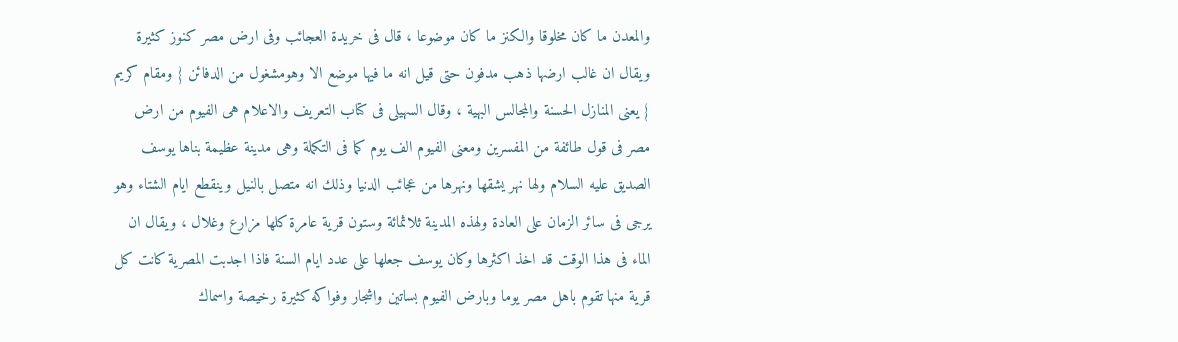والمعدن ما كان مخلوقا والكنز ما كان موضوعا ، قال فى خريدة العجائب وفى ارض مصر كنوز كثيرة ويقال ان غالب ارضها ذهب مدفون حتى قيل انه ما فيها موضع الا وهومشغول من الدفائن { ومقام كريم } يعنى المنازل الحسنة والمجالس البهية ، وقال السهيلى فى كتاب التعريف والاعلام هى الفيوم من ارض مصر فى قول طائفة من المفسرين ومعنى الفيوم الف يوم كما فى التكملة وهى مدينة عظيمة بناها يوسف الصديق عليه السلام ولها نهر يشقها ونهرها من عجائب الدنيا وذلك انه متصل بالنيل وينقطع ايام الشتاء وهو يرجى فى سائر الزمان على العادة ولهذه المدينة ثلاثمائة وستون قرية عامرة كلها مزارع وغلال ، ويقال ان الماء فى هذا الوقت قد اخذ اكثرها وكان يوسف جعلها على عدد ايام السنة فاذا اجدبت المصرية كانت كل قرية منها تقوم باهل مصر يوما وبارض الفيوم بساتين واشجار وفواكه كثيرة رخيصة واسماك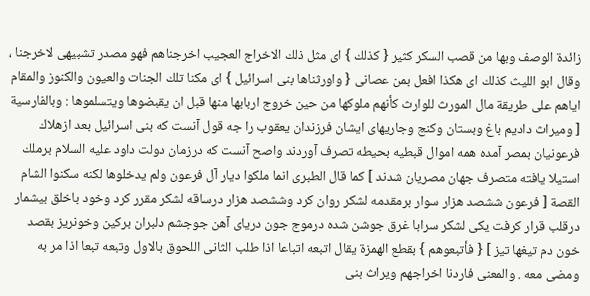زائدة الوصف وبها من قصب السكر كثير { كذلك } اى مثل ذلك الاخراج العجيب اخرجناهم فهو مصدر تشبيهى لاخرجنا ، وقال ابو الليث كذلك اى هكذا افعل بمن عصانى { واورثناها بنى اسرائيل } اى مكنا تلك الجنات والعيون والكنوز والمقام اياهم على طريقة مال المورث للوارث كأنهم ملوكها من حين خروج اربابها منها قبل ان يقبضوها ويتسلموها : وبالفارسية [ وميراث داديم باغ وبستان وكنج وجاريهاى ايشان فرزندان يعقوب را جه قول آنست كه بنى اسرائيل بعد ازهلاك فرعونيان بمصر آمده همه اموال قبطيه بحيطه تصرف آوردند واصح آنست كه درزمان دولت داود عليه السلام برملك استيلا يافته متصرف جهان مصريان شدند ] كما قال الطبرى انما ملكوا ديار آل فرعون ولم يدخلوها لكنه سكنوا الشام القصة [ فرعون ششصد هزار سوار برمقدمه لشكر روان كرد وششصد هزار درساقه لشكر مقرر كرد وخود باخلق بيشمار درقلب قرار كرفت يكى لشكر سرابا غرق جوشن شده درموج جون درياى آهن جوجشم دلبران بركين وخونريز بقصد خون دم تيغها تيز ] { فأتبعوهم } بقطع الهمزة يقال اتبعه اتباعا اذا طلب الثانى اللحوق بالاول وتبعه تبعا اذا مر به ومضى معه . والمعنى فاردنا اخراجهم ويراث بنى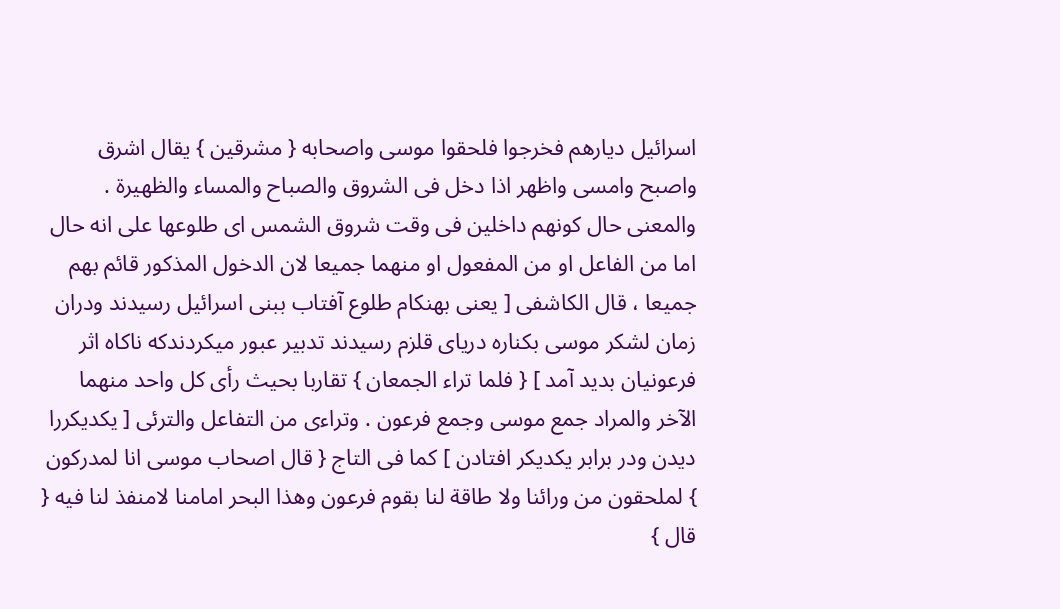اسرائيل ديارهم فخرجوا فلحقوا موسى واصحابه { مشرقين } يقال اشرق واصبح وامسى واظهر اذا دخل فى الشروق والصباح والمساء والظهيرة . والمعنى حال كونهم داخلين فى وقت شروق الشمس اى طلوعها على انه حال اما من الفاعل او من المفعول او منهما جميعا لان الدخول المذكور قائم بهم جميعا ، قال الكاشفى [ يعنى بهنكام طلوع آفتاب ببنى اسرائيل رسيدند ودران زمان لشكر موسى بكناره درياى قلزم رسيدند تدبير عبور ميكردندكه ناكاه اثر فرعونيان بديد آمد ] { فلما تراء الجمعان } تقاربا بحيث رأى كل واحد منهما الآخر والمراد جمع موسى وجمع فرعون . وتراءى من التفاعل والترئى [ يكديكررا ديدن ودر برابر يكديكر افتادن ] كما فى التاج { قال اصحاب موسى انا لمدركون } لملحقون من ورائنا ولا طاقة لنا بقوم فرعون وهذا البحر امامنا لامنفذ لنا فيه { قال }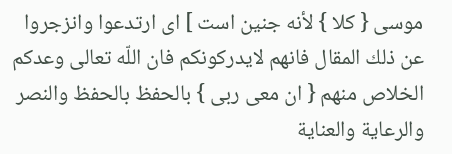موسى { كلا } لأنه جنين است ] اى ارتدعوا وانزجروا عن ذلك المقال فانهم لايدركونكم فان اللّه تعالى وعدكم الخلاص منهم { ان معى ربى } بالحفظ بالحفظ والنصر والرعاية والعناية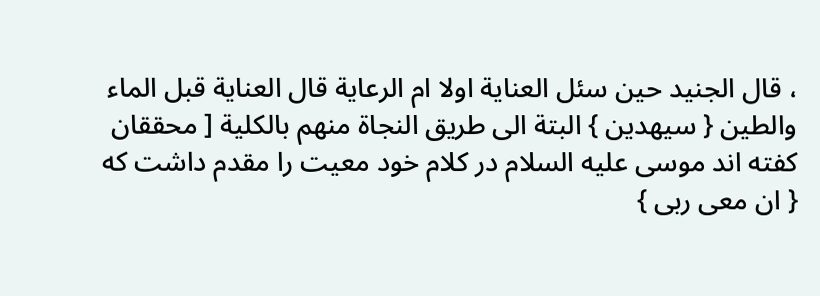، قال الجنيد حين سئل العناية اولا ام الرعاية قال العناية قبل الماء والطين { سيهدين } البتة الى طريق النجاة منهم بالكلية [ محققان كفته اند موسى عليه السلام در كلام خود معيت را مقدم داشت كه { ان معى ربى }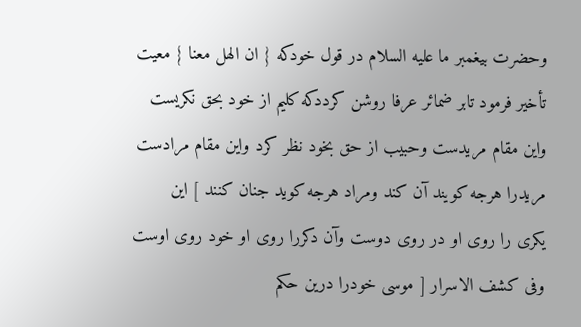وحضرت بيغمبر ما عليه السلام در قول خودكه { ان الهل معنا } معيت تأخير فرمود تابر ضمائر عرفا روشن كرددكه كليم از خود بحق نكريست واين مقام مريدست وحبيب از حق بخود نظر كرد واين مقام مرادست مريدرا هرجه كويند آن كند ومراد هرجه كويد جنان كنند ] اين يكرى را روى او در روى دوست وآن دكررا روى او خود روى اوست وفى كشف الاسرار [ موسى خودرا درين حكم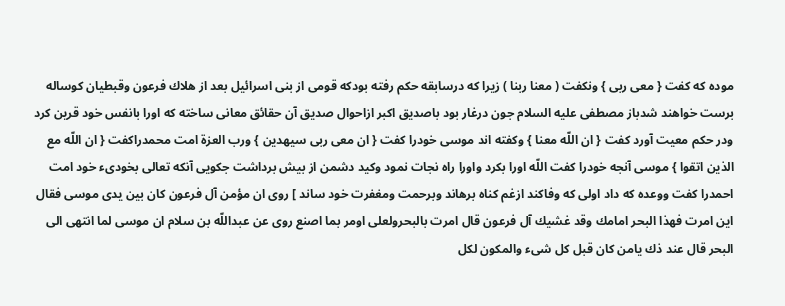موده كه كفت { معى ربى } ونكفت ( معنا ربنا ) زيرا كه درسابقه حكم رفته بودكه قومى از بنى اسرائيل بعد از هلاك فرعون وقبطيان كوساله برست خواهند شدباز مصطفى عليه السلام جون درغار بود باصديق اكبر ازاحوال صديق آن حقائق معانى ساخته كه اورا بانفس خود قرين كرد ودر حكم معيت آورد كفت { ان اللّه معنا } وكفته اند موسى خودرا كفت { ان معى ربى سيهدين } ورب العزة امت محمدراكفت { ان اللّه مع الذين اتقوا } موسى آنجه خودرا كفت اللّه اورا بكرد واورا راه نجات نمود وكيد دشمن از بيش برداشت جكويى آنكه تعالى بخودىء خود امت احمدرا كفت ووعده كه داد اولى كه وفاكند ازغم كناه برهاند وبرحمت ومغفرت خود ساند ] روى ان مؤمن آل فرعون كان بين يدى موسى فقال اين امرت فهذا البحر امامك وقد غشيك آل فرعون قال امرت بالبحرولعلى اومر بما اصنع روى عن عبداللّه بن سلام ان موسى لما انتهى الى البحر قال عند ذك يامن كان قبل كل شىء والمكون لكل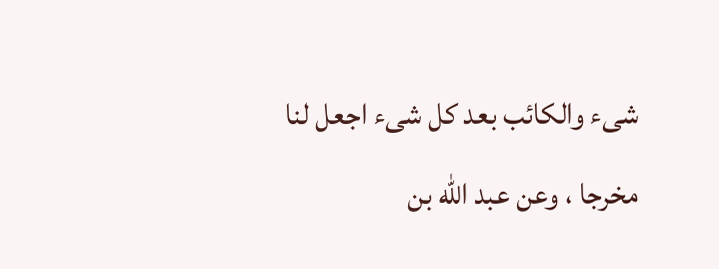شىء والكائب بعد كل شىء اجعل لنا مخرجا ، وعن عبد اللّه بن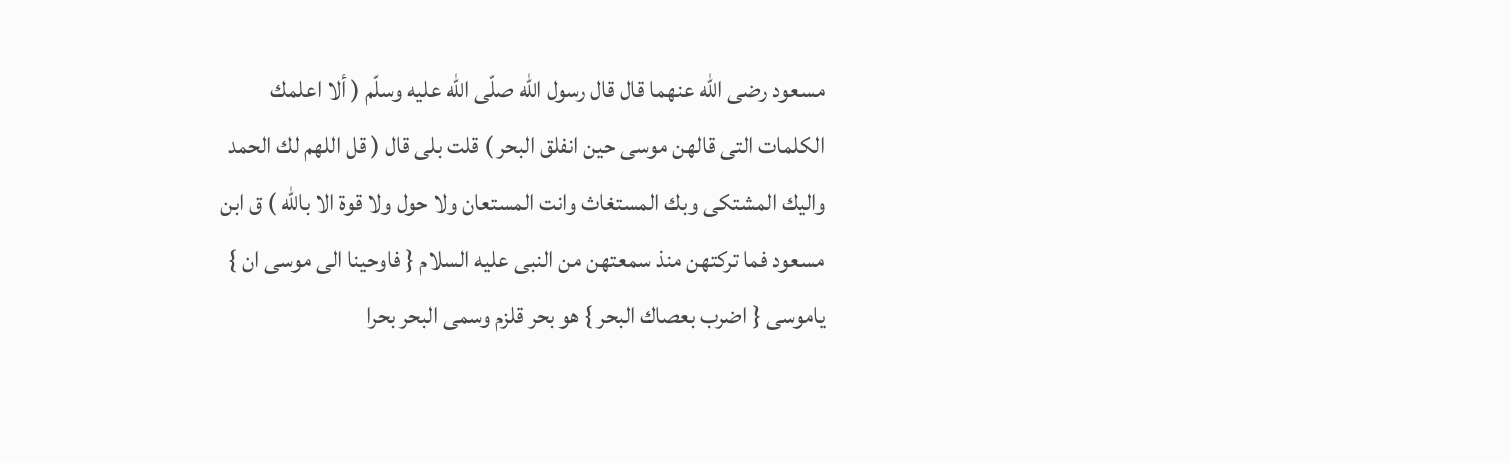مسعود رضى اللّه عنهما قال قال رسول اللّه صلّى اللّه عليه وسلّم ( ألا اعلمك الكلمات التى قالهن موسى حين انفلق البحر ) قلت بلى قال ( قل اللهم لك الحمد واليك المشتكى وبك المستغاث وانت المستعان ولا حول ولا قوة الا باللّه ) ق ابن مسعود فما تركتهن منذ سمعتهن من النبى عليه السلام { فاوحينا الى موسى ان } ياموسى { اضرب بعصاك البحر } هو بحر قلزم وسمى البحر بحرا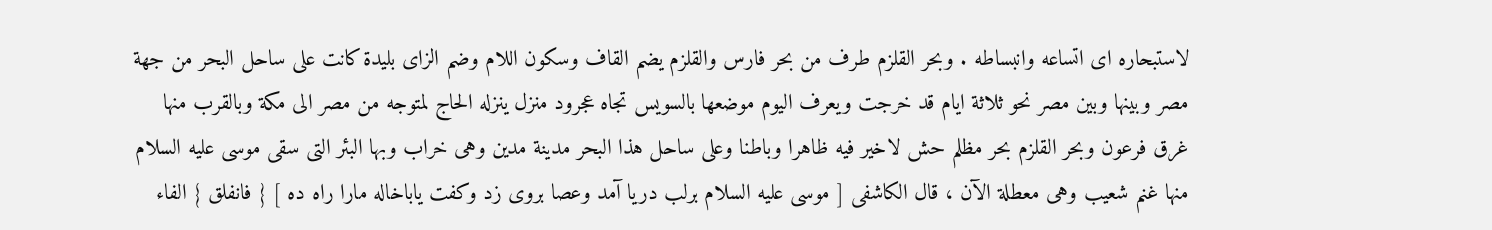لاستبحاره اى اتساعه وانبساطه . وبحر القلزم طرف من بحر فارس والقلزم يضم القاف وسكون اللام وضم الزاى بليدة كانت على ساحل البحر من جهة مصر وبينها وبين مصر نحو ثلاثة ايام قد خرجت ويعرف اليوم موضعها بالسويس تجاه عجرود منزل ينزله الحاج لمتوجه من مصر الى مكة وبالقرب منها غرق فرعون وبحر القلزم بحر مظلم حش لاخير فيه ظاهرا وباطنا وعلى ساحل هذا البحر مدينة مدين وهى خراب وبها البئر التى سقى موسى عليه السلام منها غنم شعيب وهى معطلة الآن ، قال الكاشفى [ موسى عليه السلام برلب دريا آمد وعصا بروى زد وكفت ياباخاله مارا راه ده ] { فانفلق } الفاء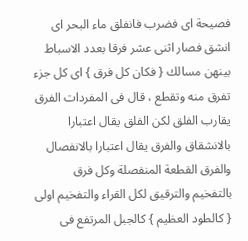فصيحة اى فضرب فانفلق ماء البحر اى انشق فصار اثنى عشر فرقا بعدد الاسباط بينهن مسالك { فكان كل فرق } اى كل جزء تفرق منه وتقطع ، قال فى المفردات الفرق يقارب الفلق لكن الفلق يقال اعتبارا بالانشقاق والفرق يقال اعتبارا بالانفصال والفرق القطعة المنفصلة وكل فرق بالتفخيم والترقيق لكل القراء والتفخيم اولى { كالطود العظيم } كالجبل المرتفع فى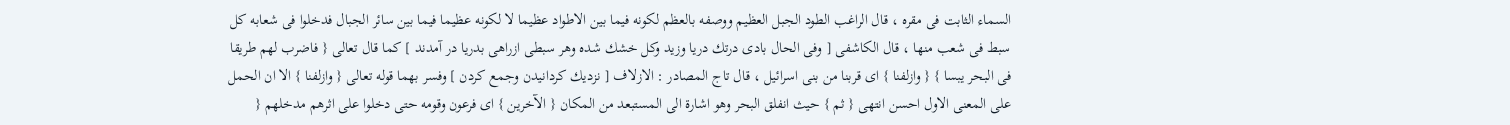السماء الثابت فى مقره ، قال الراغب الطود الجبل العظيم ووصفه بالعظم لكونه فيما بين الاطواد عظيما لا لكونه عظيما فيما بين سائر الجبال فدخلوا فى شعابه كل سبط فى شعب منها ، قال الكاشفى [ وفى الحال بادى درتك دريا وزيد وكل خشك شده وهر سبطى ازراهى بدريا در آمدند ] كما قال تعالى { فاضرب لهم طريقا فى البحر يبسا } { وازلفنا } اى قربنا من بنى اسرائيل ، قال تاج المصادر : الازلاف [ نزديك كردانيدن وجمع كردن ] وفسر بهما قوله تعالى { وازلفنا } الا ان الحمل على المعنى الاول احسن انتهى { ثم } حيث انفلق البحر وهو اشارة الى المستبعد من المكان { الآخرين } اى فرعون وقومه حتى دخلوا على اثرهم مدخلهم {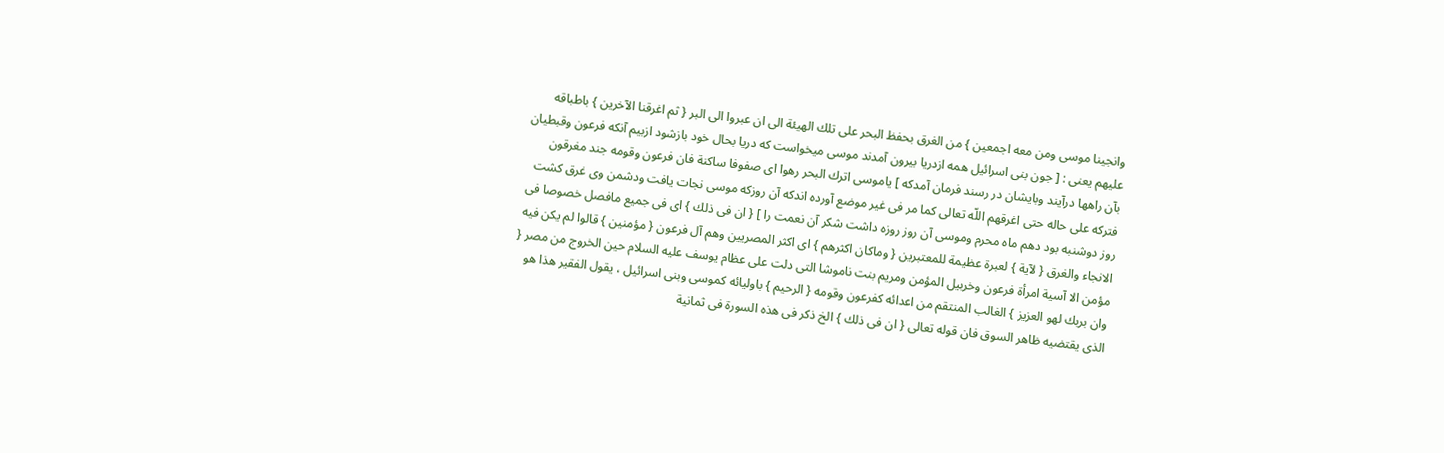وانجينا موسى ومن معه اجمعين } من الغرق بحفظ البحر على تلك الهيئة الى ان عبروا الى البر { ثم اغرقنا الآخرين } باطباقه عليهم يعنى : [ جون بنى اسرائيل همه ازدريا بيرون آمدند موسى ميخواست كه دريا بحال خود بازشود ازبيم آنكه فرعون وقبطيان بآن راهها درآيند وبايشان در رسند فرمان آمدكه ] ياموسى اترك البحر رهوا اى صفوفا ساكنة فان فرعون وقومه جند مغرقون فتركه على حاله حتى اغرقهم اللّه تعالى كما مر فى غير موضع آورده اندكه آن روزكه موسى نجات يافت ودشمن وى غرق كشت روز دوشنبه بود دهم ماه محرم وموسى آن روز روزه داشت شكر آن نعمت را ] { ان فى ذلك } اى فى جميع مافصل خصوصا فى الانجاء والغرق { لآية } لعبرة عظيمة للمعتبرين { وماكان اكثرهم } اى اكثر المصريين وهم آل فرعون { مؤمنين } قالوا لم يكن فيه مؤمن الا آسية امرأة فرعون وخربيل المؤمن ومريم بنت ناموشا التى دلت على عظام يوسف عليه السلام حين الخروج من مصر { وان بربك لهو العزيز } الغالب المنتقم من اعدائه كفرعون وقومه { الرحيم } باوليائه كموسى وبنى اسرائيل ، يقول الفقير هذا هو الذى يقتضيه ظاهر السوق فان قوله تعالى { ان فى ذلك } الخ ذكر فى هذه السورة فى ثمانية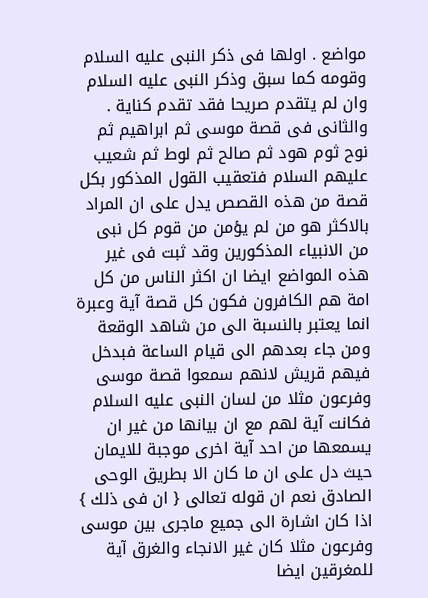مواضع . اولها فى ذكر النبى عليه السلام وقومه كما سبق وذكر النبى عليه السلام وان لم يتقدم صريحا فقد تقدم كناية . والثانى فى قصة موسى ثم ابراهيم ثم نوح ثوم هود ثم صالح ثم لوط ثم شعيب عليهم السلام فتعقيب القول المذكور بكل قصة من هذه القصص يدل على ان المراد بالاكثر هو من لم يؤمن من قوم كل نبى من الانبياء المذكورين وقد ثبت فى غير هذه المواضع ايضا ان اكثر الناس من كل امة هم الكافرون فكون كل قصة آية وعبرة انما يعتبر بالنسبة الى من شاهد الوقعة ومن جاء بعدهم الى قيام الساعة فبدخل فيهم قريش لانهم سمعوا قصة موسى وفرعون مثلا من لسان النبى عليه السلام فكانت آية لهم مع ان بيانها من غير ان يسمعها من احد آية اخرى موجبة للايمان حيث دل على ان ما كان الا بطريق الوحى الصادق نعم ان قوله تعالى { ان فى ذلك } اذا كان اشارة الى جميع ماجرى بين موسى وفرعون مثلا كان غير الانجاء والغرق آية للمغرقين ايضا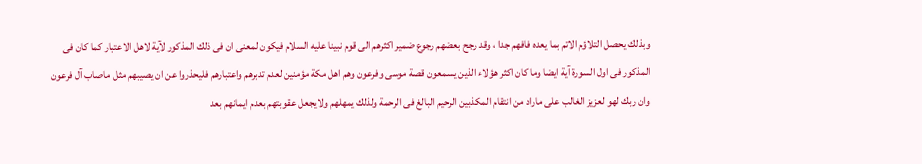وبذلك يحصل التلاؤم الاتم بما يعده فافهم جدا ، وقد رجح بعضهم رجوع ضمير اكثرهم الى قوم نبينا عليه السلام فيكون لمعنى ان فى ذلك المذكور لآية لاهل الاعتبار كما كان فى المذكور فى اول السورة آية ايضا وما كان اكثر هؤلاء الذين يسمعون قصة موسى وفرعون وهم اهل مكة مؤمنين لعدم تدبرهم واعتبارهم فليحذروا عن ان يصيبهم مثل ماصاب آل فرعون وان ربك لهو لعزيز الغالب على ماراد من انتقام المكذبين الرحيم البالغ فى الرحمة ولذلك يمهلهم ولايجعل عقوبتهم بعدم ايمانهم بعد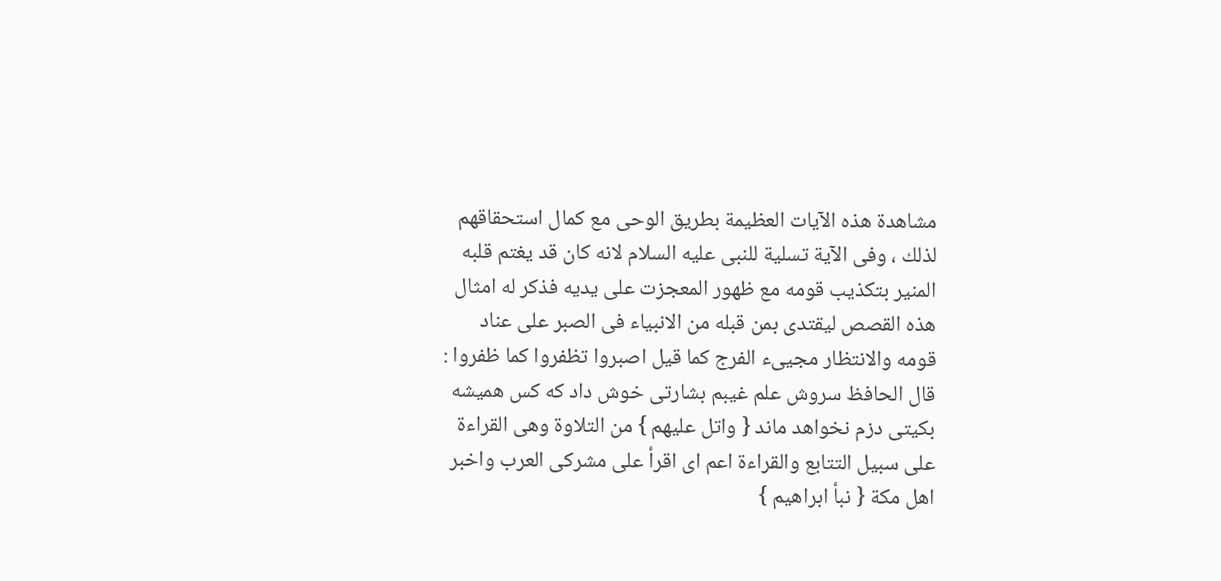مشاهدة هذه الآيات العظيمة بطريق الوحى مع كمال استحقاقهم لذلك ، وفى الآية تسلية للنبى عليه السلام لانه كان قد يغتم قلبه المنير بتكذيب قومه مع ظهور المعجزت على يديه فذكر له امثال هذه القصص ليقتدى بمن قبله من الانبياء فى الصبر على عناد قومه والانتظار مجيىء الفرج كما قيل اصبروا تظفروا كما ظفروا : قال الحافظ سروش علم غيبم بشارتى خوش داد كه كس هميشه بكيتى دزم نخواهد ماند { واتل عليهم } من التلاوة وهى القراءة على سبيل التتابع والقراءة اعم اى اقرأ على مشركى العرب واخبر اهل مكة { نبأ ابراهيم }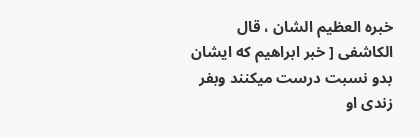خبره العظيم الشان ، قال الكاشفى [ خبر ابراهيم كه ايشان بدو نسبت درست ميكنند وبفر زندى او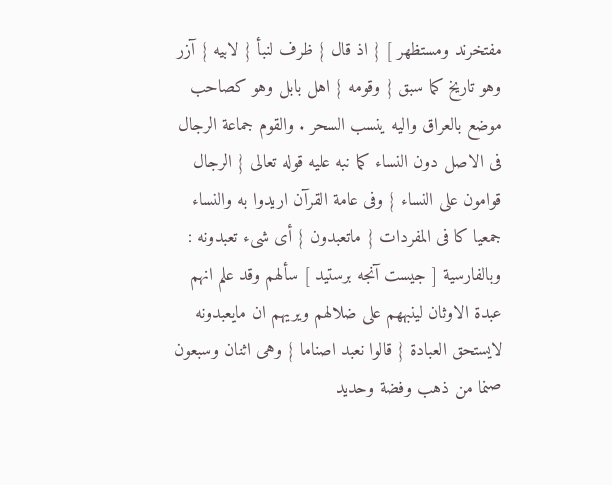مفتخرند ومستظهر ] { اذ قال } ظرف لنبأ { لابيه } آزر وهو تاريخ كما سبق { وقومه } اهل بابل وهو كصاحب موضع بالعراق واليه ينسب السحر . والقوم جماعة الرجال فى الاصل دون النساء كما نبه عليه قوله تعالى { الرجال قوامون على النساء } وفى عامة القرآن اريدوا به والنساء جمعيا كا فى المفردات { ماتعبدون } أى شىء تعبدونه : وبالفارسية [ جيست آنجه برستيد ] سألهم وقد علم انهم عبدة الاوثان لينبههم على ضلالهم ويريهم ان مايعبدونه لايستحق العبادة { قالوا نعبد اصناما } وهى اثنان وسبعون صنما من ذهب وفضة وحديد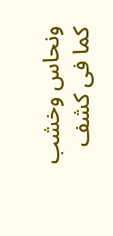ونحاس وخشب كما فى كشف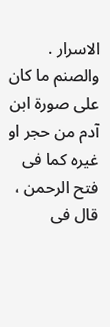الاسرار . والصنم ما كان على صورة ابن آدم من حجر او غيره كما فى فتح الرحمن ، قال فى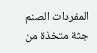المفردات الصنم جثة متخذة من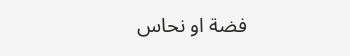فضة او نحاس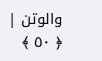والوتن |
﴿ ٥٠ ﴾